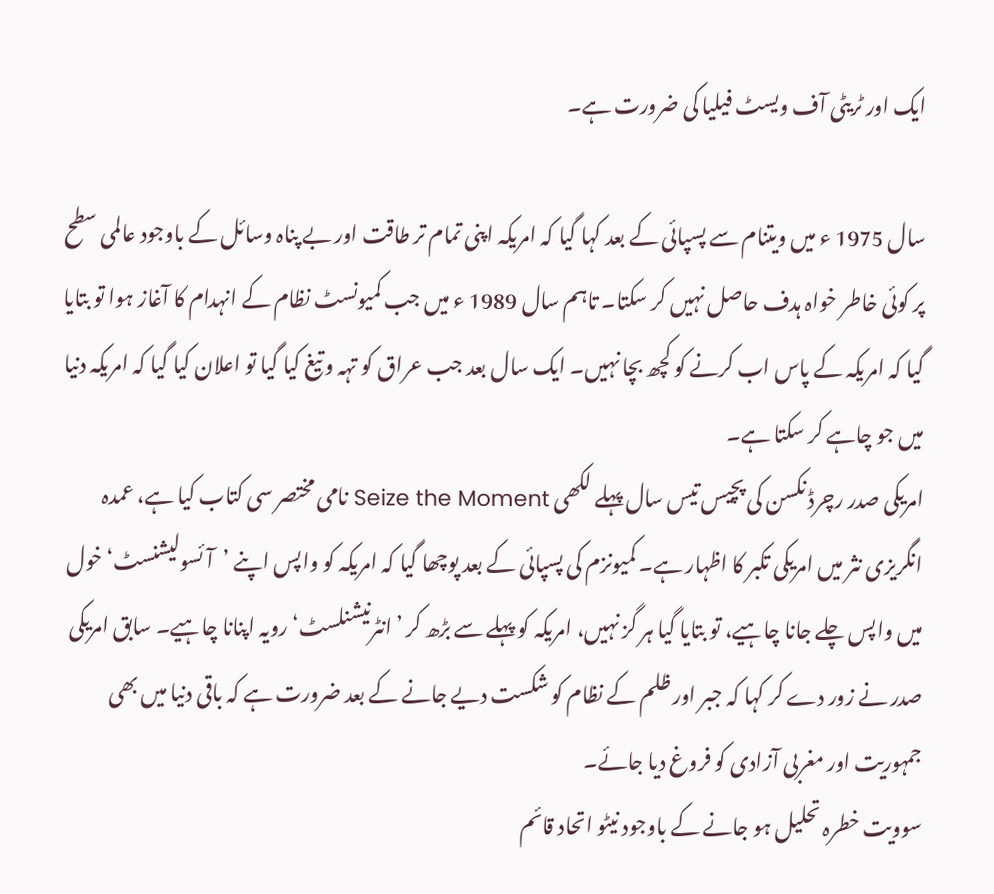ایک اور ٹریٹی آف ویسٹ فیلیا کی ضرورت ہے۔

سال 1975 ء میں ویتنام سے پسپائی کے بعد کہا گیا کہ امریکہ اپنی تمام تر طاقت اور بے پناہ وسائل کے باوجود عالمی سطح پر کوئی خاطر خواہ ہدف حاصل نہیں کر سکتا۔ تاہم سال 1989 ء میں جب کمیونسٹ نظام کے انہدام کا آغاز ہوا تو بتایا گیا کہ امریکہ کے پاس اب کرنے کو کچھ بچا نہیں۔ ایک سال بعد جب عراق کو تہہ و تیغ کیا گیا تو اعلان کیا گیا کہ امریکہ دنیا میں جو چاہے کر سکتا ہے۔
امریکی صدر رچرڈ نکسن کی پچیس تیس سال پہلے لکھی Seize the Moment نامی مختصر سی کتاب کیا ہے، عمدہ انگریزی نثر میں امریکی تکبر کا اظہار ہے۔ کمیونزم کی پسپائی کے بعد پوچھا گیا کہ امریکہ کو واپس اپنے ’آئسولیشنسٹ‘ خول میں واپس چلے جانا چاہیے، تو بتایا گیا ہر گز نہیں، امریکہ کو پہلے سے بڑھ کر ’انٹرنیشنلسٹ‘ رویہ اپنانا چاہیے۔ سابق امریکی صدر نے زور دے کر کہا کہ جبر اور ظلم کے نظام کو شکست دیے جانے کے بعد ضرورت ہے کہ باقی دنیا میں بھی جمہوریت اور مغربی آزادی کو فروغ دیا جائے۔
سوویت خطرہ تحلیل ہو جانے کے باوجود نیٹو اتحاد قائم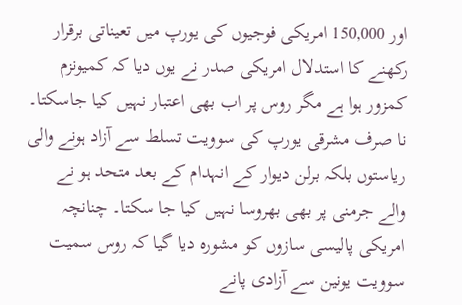اور 150,000 امریکی فوجیوں کی یورپ میں تعیناتی برقرار رکھنے کا استدلال امریکی صدر نے یوں دیا کہ کمیونزم کمزور ہوا ہے مگر روس پر اب بھی اعتبار نہیں کیا جاسکتا۔ نا صرف مشرقی یورپ کی سوویت تسلط سے آزاد ہونے والی ریاستوں بلکہ برلن دیوار کے انہدام کے بعد متحد ہو نے والے جرمنی پر بھی بھروسا نہیں کیا جا سکتا۔ چنانچہ امریکی پالیسی سازوں کو مشورہ دیا گیا کہ روس سمیت سوویت یونین سے آزادی پانے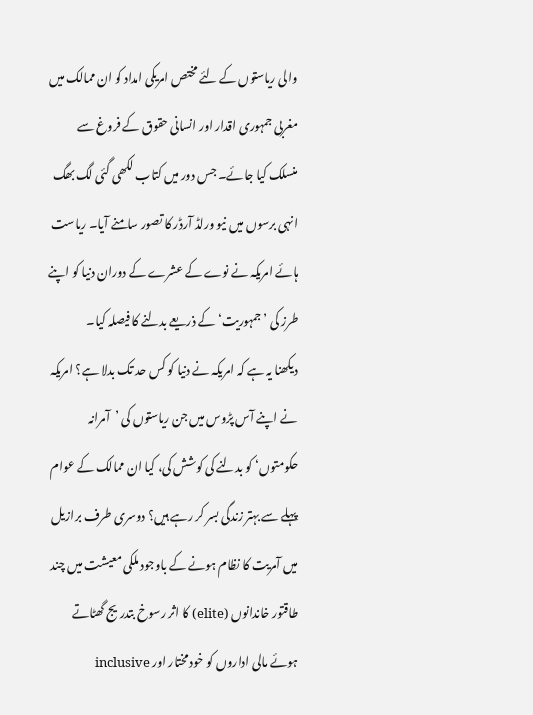والی ریاستوں کے لئے مختص امریکی امداد کو ان ممالک میں مغربی جمہوری اقدار اور انسانی حقوق کے فروغ سے منسلک کیا جائے۔ جس دور میں کتاب لکھی گئی لگ بھگ انہی برسوں میں نیو ورلڈ آرڈر کا تصور سامنے آیا۔ ریاست ہائے امریکہ نے نوے کے عشرے کے دوران دنیا کو اپنے طرز کی ’جمہوریت‘ کے ذریعے بدلنے کا فیصلہ کیا۔
دیکھنا یہ ہے کہ امریکہ نے دنیا کو کس حد تک بدلا ہے؟ امریکہ نے اپنے آس پڑوس میں جن ریاستوں کی ’آمرانہ حکومتوں‘ کو بدلنے کی کوشش کی، کیا ان ممالک کے عوام پہلے سے بہتر زندگی بسر کر رہے ہیں؟ دوسری طرف برازیل میں آمریت کا نظام ہونے کے باوجود ملکی معیشت میں چند طاقتور خاندانوں (elite) کا اثر رسوخ بتدریج گھٹاتے ہوئے مالی اداروں کو خود مختار اور inclusive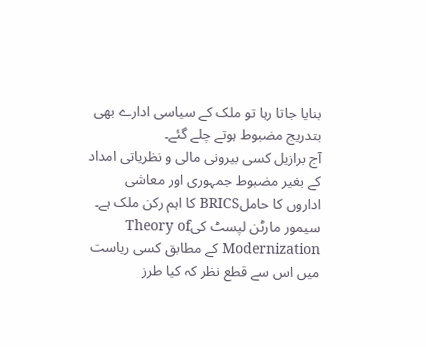بنایا جاتا رہا تو ملک کے سیاسی ادارے بھی بتدریج مضبوط ہوتے چلے گئے۔
آج برازیل کسی بیرونی مالی و نظریاتی امداد کے بغیر مضبوط جمہوری اور معاشی اداروں کا حاملBRICS کا اہم رکن ملک ہے۔ سیمور مارٹن لپسٹ کیTheory of Modernization کے مطابق کسی ریاست میں اس سے قطع نظر کہ کیا طرز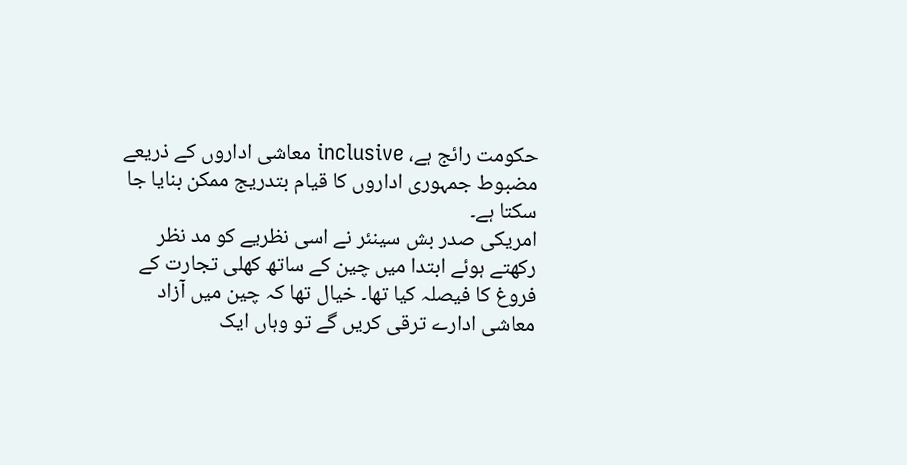حکومت رائج ہے، inclusive معاشی اداروں کے ذریعے مضبوط جمہوری اداروں کا قیام بتدریج ممکن بنایا جا سکتا ہے۔
امریکی صدر بش سینئر نے اسی نظریے کو مد نظر رکھتے ہوئے ابتدا میں چین کے ساتھ کھلی تجارت کے فروغ کا فیصلہ کیا تھا۔ خیال تھا کہ چین میں آزاد معاشی ادارے ترقی کریں گے تو وہاں ایک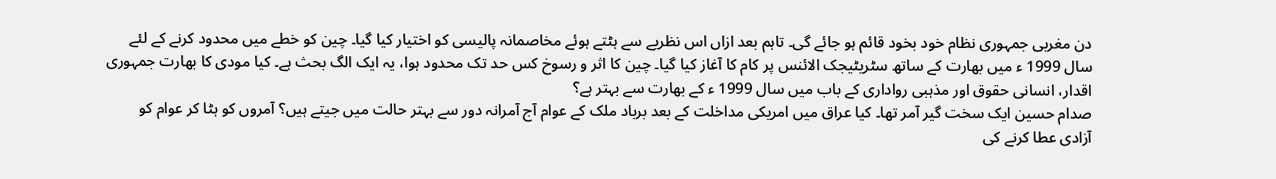دن مغربی جمہوری نظام خود بخود قائم ہو جائے گی۔ تاہم بعد ازاں اس نظریے سے ہٹتے ہوئے مخاصمانہ پالیسی کو اختیار کیا گیا۔ چین کو خطے میں محدود کرنے کے لئے سال 1999 ء میں بھارت کے ساتھ سٹریٹیجک الائنس پر کام کا آغاز کیا گیا۔ چین کا اثر و رسوخ کس حد تک محدود ہوا، یہ ایک الگ بحث ہے۔ کیا مودی کا بھارت جمہوری اقدار، انسانی حقوق اور مذہبی رواداری کے باب میں سال 1999 ء کے بھارت سے بہتر ہے؟
صدام حسین ایک سخت گیر آمر تھا۔ کیا عراق میں امریکی مداخلت کے بعد برباد ملک کے عوام آج آمرانہ دور سے بہتر حالت میں جیتے ہیں؟ آمروں کو ہٹا کر عوام کو آزادی عطا کرنے کی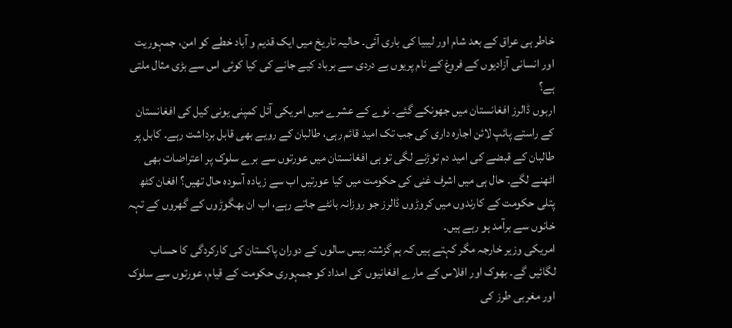خاطر ہی عراق کے بعد شام اور لیبیا کی باری آئی۔ حالیہ تاریخ میں ایک قدیم و آباد خطے کو امن، جمہوریت اور انسانی آزادیوں کے فروغ کے نام پریوں بے دردی سے برباد کیے جانے کی کیا کوئی اس سے بڑی مثال ملتی ہے؟
اربوں ڈالرز افغانستان میں جھونکے گئے۔ نوے کے عشرے میں امریکی آئل کمپنی یونی کیل کی افغانستان کے راستے پائپ لائن اجارہ داری کی جب تک امید قائم رہی، طالبان کے رویے بھی قابل برداشت رہے۔ کابل پر طالبان کے قبضے کی امید دم توڑنے لگی تو ہی افغانستان میں عورتوں سے برے سلوک پر اعتراضات بھی اٹھنے لگے۔ حال ہی میں اشرف غنی کی حکومت میں کیا عورتیں اب سے زیادہ آسودہ حال تھیں؟ افغان کٹھ پتلی حکومت کے کارندوں میں کروڑوں ڈالرز جو روزانہ بانٹے جاتے رہے، اب ان بھگوڑوں کے گھروں کے تہہ خانوں سے برآمد ہو رہے ہیں۔
امریکی وزیر خارجہ مگر کہتے ہیں کہ ہم گزشتہ بیس سالوں کے دوران پاکستان کی کارکردگی کا حساب لگائیں گے۔ بھوک اور افلاس کے مارے افغانیوں کی امداد کو جمہوری حکومت کے قیام، عورتوں سے سلوک اور مغربی طرز کی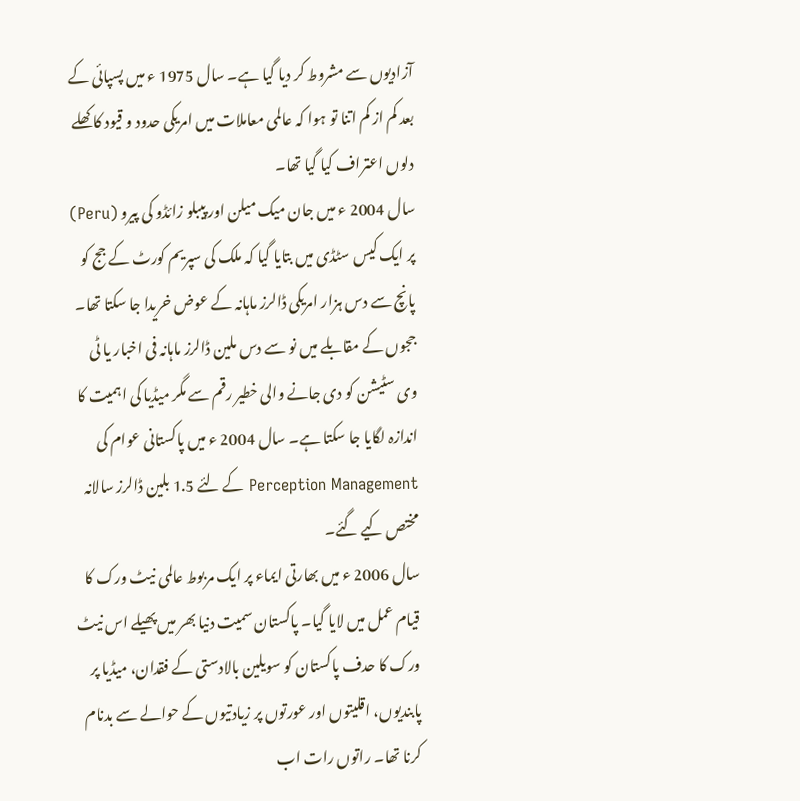آزادیوں سے مشروط کر دیا گیا ہے۔ سال 1975 ء میں پسپائی کے بعد کم از کم اتنا تو ہوا کہ عالمی معاملات میں امریکی حدود و قیود کا کھلے دلوں اعتراف کیا گیا تھا۔
سال 2004 ء میں جان میک میلن اور پیبلو زائڈو کی پیرو (Peru) پر ایک کیس سٹڈی میں بتایا گیا کہ ملک کی سپریم کورٹ کے جج کو پانچ سے دس ہزار امریکی ڈالرز ماہانہ کے عوض خریدا جا سکتا تھا۔ ججوں کے مقابلے میں نو سے دس ملین ڈالرز ماہانہ فی اخبار یا ٹی وی سٹیشن کو دی جانے والی خطیر رقم سے مگر میڈیا کی اہمیت کا اندازہ لگایا جا سکتا ہے۔ سال 2004 ء میں پاکستانی عوام کی Perception Management کے لئے 1.5 بلین ڈالرز سالانہ مختص کیے گئے۔
سال 2006 ء میں بھارتی ایماء پر ایک مربوط عالمی نیٹ ورک کا قیام عمل میں لایا گیا۔ پاکستان سمیت دنیا بھر میں پھیلے اس نیٹ ورک کا حدف پاکستان کو سویلین بالادستی کے فقدان، میڈیا پر پابندیوں، اقلیتوں اور عورتوں پر زیادتیوں کے حوالے سے بدنام کرنا تھا۔ راتوں رات اب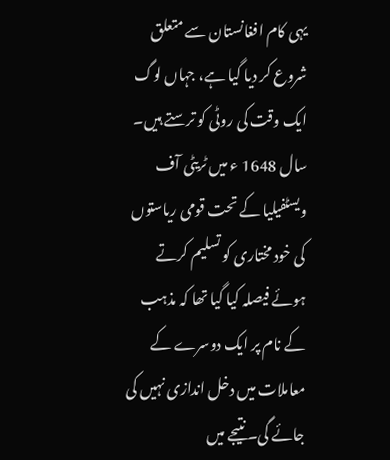یہی کام افغانستان سے متعلق شروع کر دیا گیا ہے، جہاں لوگ ایک وقت کی روٹی کو ترستے ہیں۔
سال 1648 ء میں ٹریٹی آف ویسٹفیلیا کے تحت قومی ریاستوں کی خود مختاری کو تسلیم کرتے ہوئے فیصلہ کیا گیا تھا کہ مذہب کے نام پر ایک دوسرے کے معاملات میں دخل اندازی نہیں کی جائے گی۔ نتیجے میں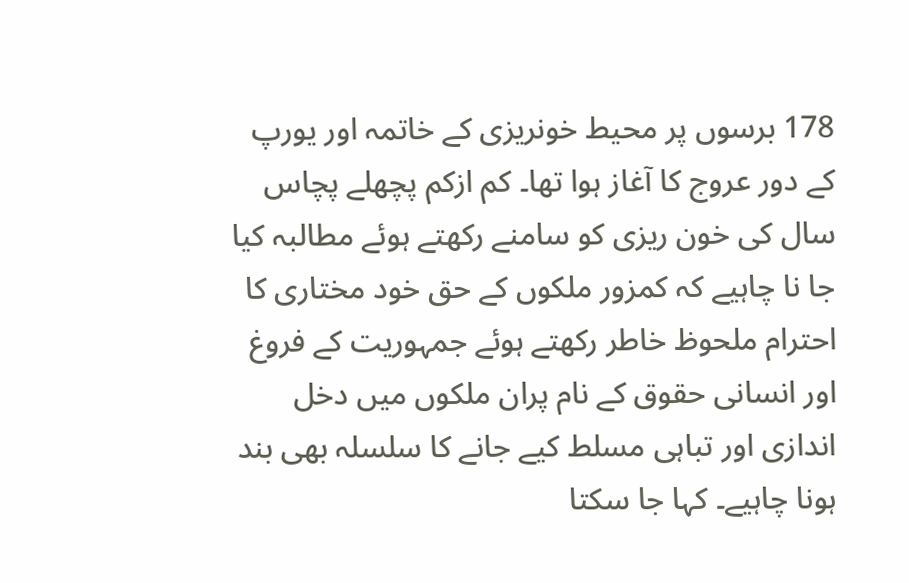178 برسوں پر محیط خونریزی کے خاتمہ اور یورپ کے دور عروج کا آغاز ہوا تھا۔ کم ازکم پچھلے پچاس سال کی خون ریزی کو سامنے رکھتے ہوئے مطالبہ کیا جا نا چاہیے کہ کمزور ملکوں کے حق خود مختاری کا احترام ملحوظ خاطر رکھتے ہوئے جمہوریت کے فروغ اور انسانی حقوق کے نام پران ملکوں میں دخل اندازی اور تباہی مسلط کیے جانے کا سلسلہ بھی بند ہونا چاہیے۔ کہا جا سکتا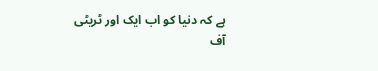ہے کہ دنیا کو اب ایک اور ٹریٹی آف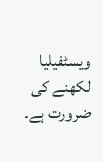ویسٹفیلیا لکھنے کی ضرورت ہے۔